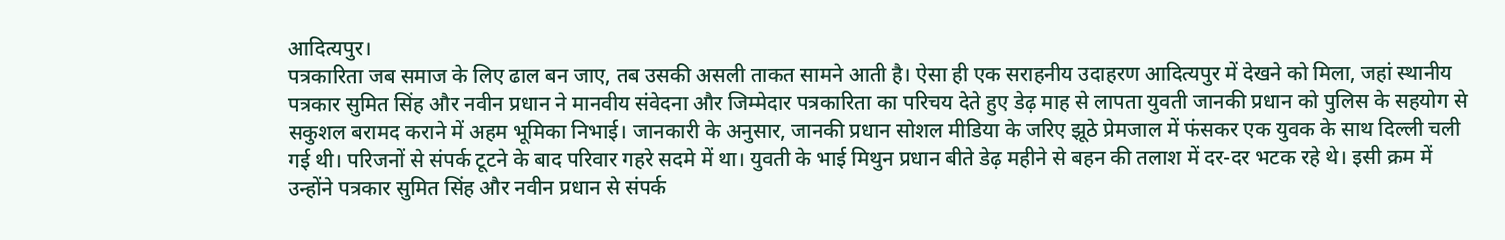आदित्यपुर।
पत्रकारिता जब समाज के लिए ढाल बन जाए, तब उसकी असली ताकत सामने आती है। ऐसा ही एक सराहनीय उदाहरण आदित्यपुर में देखने को मिला, जहां स्थानीय पत्रकार सुमित सिंह और नवीन प्रधान ने मानवीय संवेदना और जिम्मेदार पत्रकारिता का परिचय देते हुए डेढ़ माह से लापता युवती जानकी प्रधान को पुलिस के सहयोग से सकुशल बरामद कराने में अहम भूमिका निभाई। जानकारी के अनुसार, जानकी प्रधान सोशल मीडिया के जरिए झूठे प्रेमजाल में फंसकर एक युवक के साथ दिल्ली चली गई थी। परिजनों से संपर्क टूटने के बाद परिवार गहरे सदमे में था। युवती के भाई मिथुन प्रधान बीते डेढ़ महीने से बहन की तलाश में दर-दर भटक रहे थे। इसी क्रम में उन्होंने पत्रकार सुमित सिंह और नवीन प्रधान से संपर्क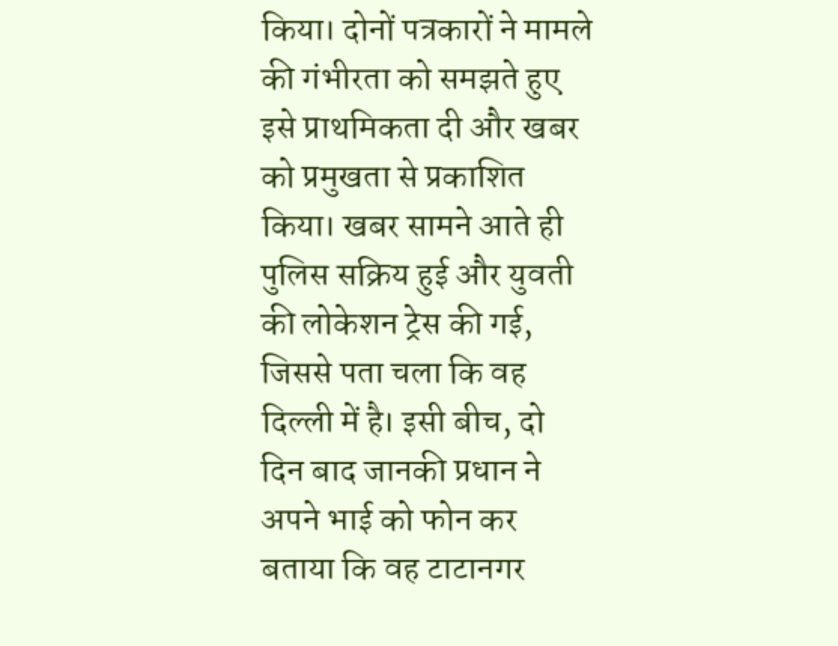किया। दोनों पत्रकारों ने मामले की गंभीरता को समझते हुए इसे प्राथमिकता दी और खबर को प्रमुखता से प्रकाशित किया। खबर सामने आते ही पुलिस सक्रिय हुई और युवती की लोकेशन ट्रेस की गई, जिससे पता चला कि वह दिल्ली में है। इसी बीच, दो दिन बाद जानकी प्रधान ने अपने भाई को फोन कर बताया कि वह टाटानगर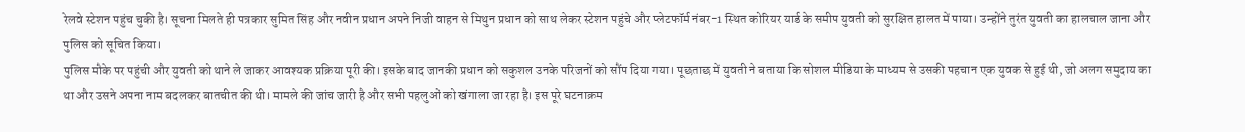रेलवे स्टेशन पहुंच चुकी है। सूचना मिलते ही पत्रकार सुमित सिंह और नवीन प्रधान अपने निजी वाहन से मिथुन प्रधान को साथ लेकर स्टेशन पहुंचे और प्लेटफॉर्म नंबर-1 स्थित कोरियर यार्ड के समीप युवती को सुरक्षित हालत में पाया। उन्होंने तुरंत युवती का हालचाल जाना और पुलिस को सूचित किया।
पुलिस मौके पर पहुंची और युवती को थाने ले जाकर आवश्यक प्रक्रिया पूरी की। इसके बाद जानकी प्रधान को सकुशल उनके परिजनों को सौंप दिया गया। पूछताछ में युवती ने बताया कि सोशल मीडिया के माध्यम से उसकी पहचान एक युवक से हुई थी, जो अलग समुदाय का था और उसने अपना नाम बदलकर बातचीत की थी। मामले की जांच जारी है और सभी पहलुओं को खंगाला जा रहा है। इस पूरे घटनाक्रम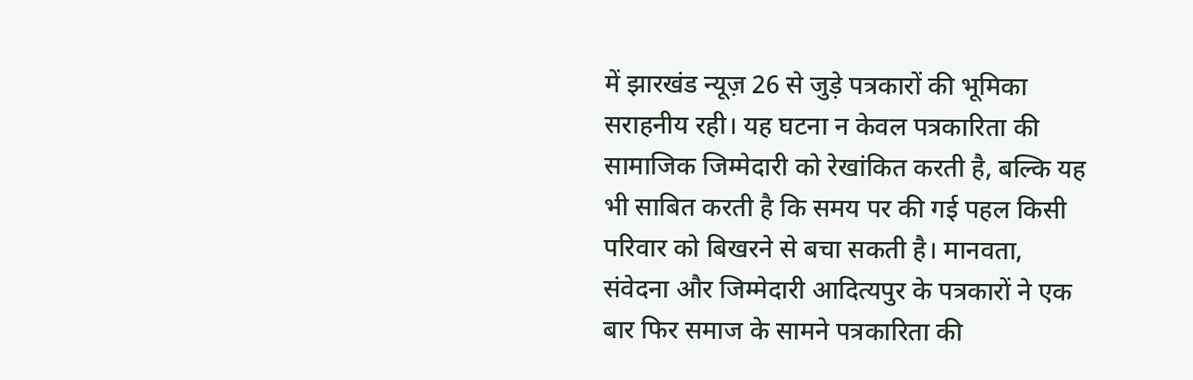में झारखंड न्यूज़ 26 से जुड़े पत्रकारों की भूमिका सराहनीय रही। यह घटना न केवल पत्रकारिता की सामाजिक जिम्मेदारी को रेखांकित करती है, बल्कि यह भी साबित करती है कि समय पर की गई पहल किसी परिवार को बिखरने से बचा सकती है। मानवता, संवेदना और जिम्मेदारी आदित्यपुर के पत्रकारों ने एक बार फिर समाज के सामने पत्रकारिता की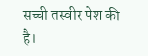सच्ची तस्वीर पेश की है।